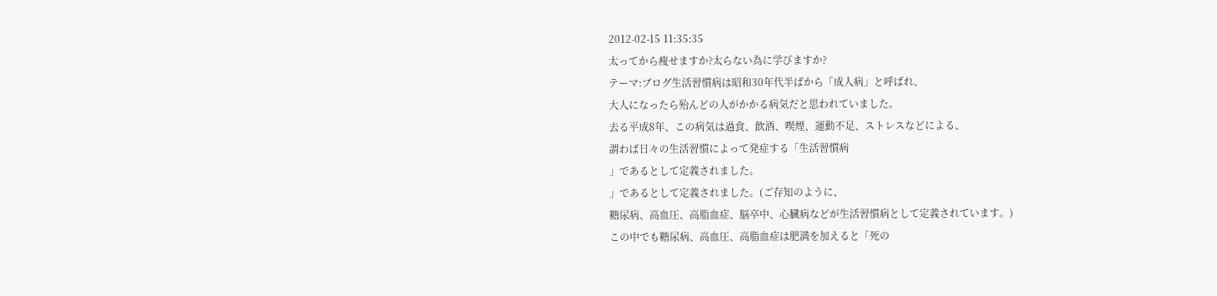2012-02-15 11:35:35
太ってから痩せますか?太らない為に学びますか?
テーマ:ブログ生活習慣病は昭和30年代半ばから「成人病」と呼ばれ、
大人になったら殆んどの人がかかる病気だと思われていました。
去る平成8年、この病気は過食、飲酒、喫煙、運動不足、ストレスなどによる、
謂わば日々の生活習慣によって発症する「生活習慣病
」であるとして定義されました。
」であるとして定義されました。(ご存知のように、
糖尿病、高血圧、高脂血症、脳卒中、心臓病などが生活習慣病として定義されています。)
この中でも糖尿病、高血圧、高脂血症は肥満を加えると「死の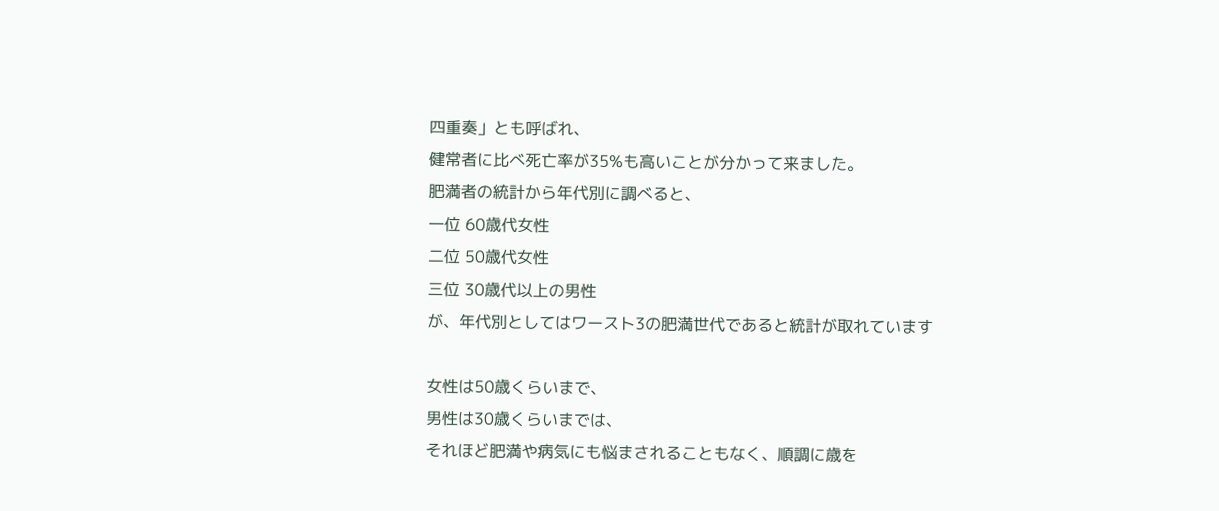四重奏」とも呼ばれ、
健常者に比べ死亡率が35%も高いことが分かって来ました。
肥満者の統計から年代別に調べると、
一位 60歳代女性
二位 50歳代女性
三位 30歳代以上の男性
が、年代別としてはワースト3の肥満世代であると統計が取れています

女性は50歳くらいまで、
男性は30歳くらいまでは、
それほど肥満や病気にも悩まされることもなく、順調に歳を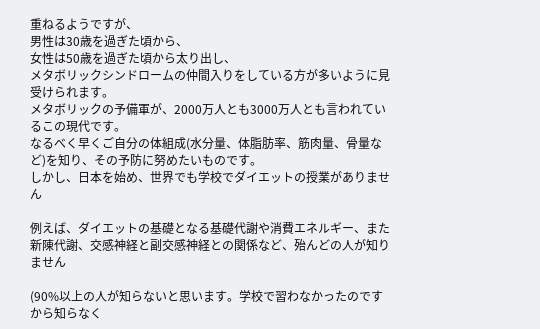重ねるようですが、
男性は30歳を過ぎた頃から、
女性は50歳を過ぎた頃から太り出し、
メタボリックシンドロームの仲間入りをしている方が多いように見受けられます。
メタボリックの予備軍が、2000万人とも3000万人とも言われているこの現代です。
なるべく早くご自分の体組成(水分量、体脂肪率、筋肉量、骨量など)を知り、その予防に努めたいものです。
しかし、日本を始め、世界でも学校でダイエットの授業がありません

例えば、ダイエットの基礎となる基礎代謝や消費エネルギー、また新陳代謝、交感神経と副交感神経との関係など、殆んどの人が知りません

(90%以上の人が知らないと思います。学校で習わなかったのですから知らなく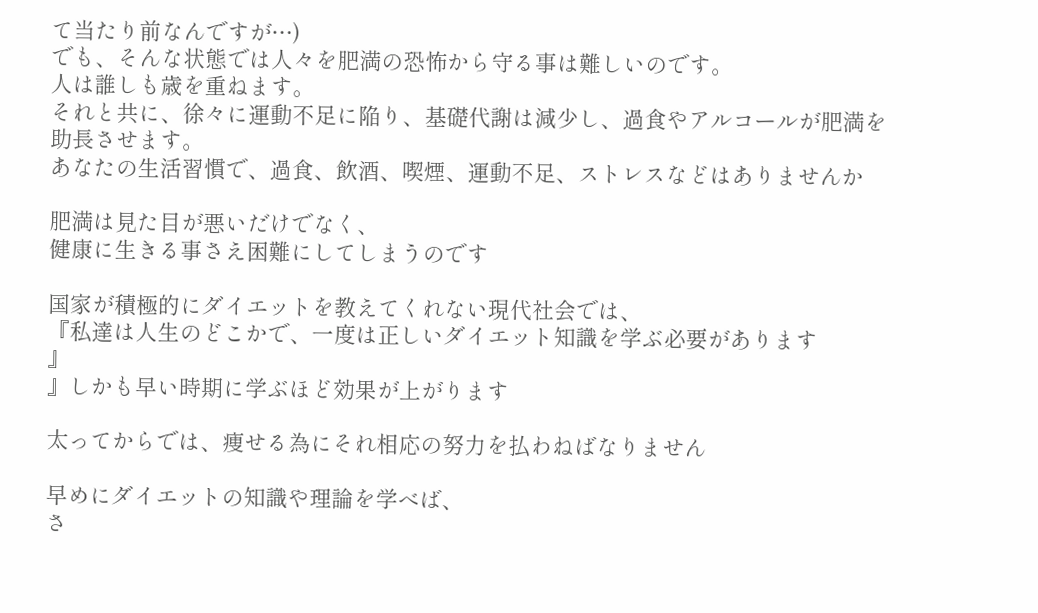て当たり前なんですが…)
でも、そんな状態では人々を肥満の恐怖から守る事は難しいのです。
人は誰しも歳を重ねます。
それと共に、徐々に運動不足に陥り、基礎代謝は減少し、過食やアルコールが肥満を助長させます。
あなたの生活習慣で、過食、飲酒、喫煙、運動不足、ストレスなどはありませんか

肥満は見た目が悪いだけでなく、
健康に生きる事さえ困難にしてしまうのです

国家が積極的にダイエットを教えてくれない現代社会では、
『私達は人生のどこかで、一度は正しいダイエット知識を学ぶ必要があります
』
』しかも早い時期に学ぶほど効果が上がります

太ってからでは、痩せる為にそれ相応の努力を払わねばなりません

早めにダイエットの知識や理論を学べば、
さ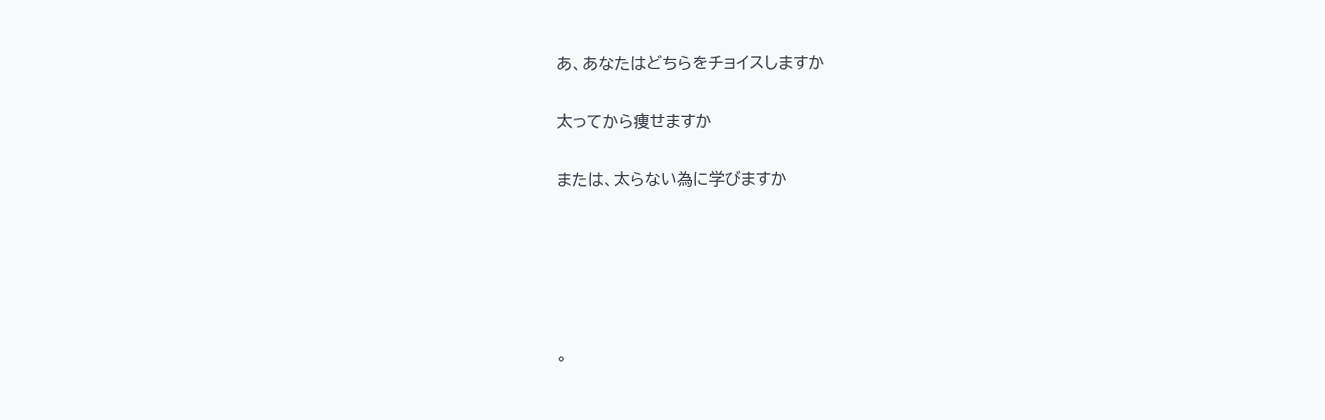あ、あなたはどちらをチョイスしますか

太ってから痩せますか

または、太らない為に学びますか





。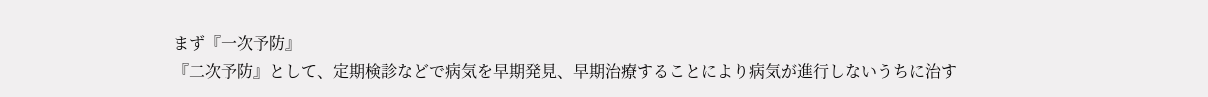まず『一次予防』
『二次予防』として、定期検診などで病気を早期発見、早期治療することにより病気が進行しないうちに治す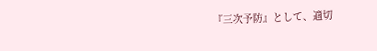『三次予防』として、適切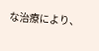な治療により、